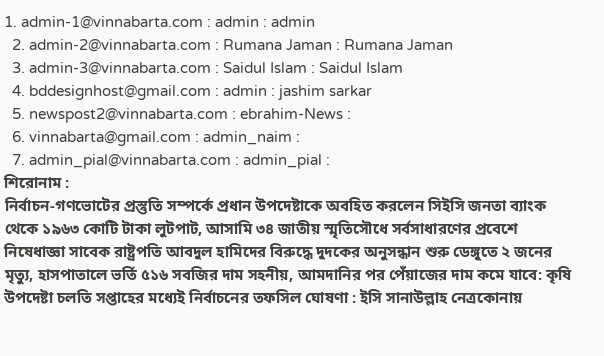1. admin-1@vinnabarta.com : admin : admin
  2. admin-2@vinnabarta.com : Rumana Jaman : Rumana Jaman
  3. admin-3@vinnabarta.com : Saidul Islam : Saidul Islam
  4. bddesignhost@gmail.com : admin : jashim sarkar
  5. newspost2@vinnabarta.com : ebrahim-News :
  6. vinnabarta@gmail.com : admin_naim :
  7. admin_pial@vinnabarta.com : admin_pial :
শিরোনাম :
নির্বাচন-গণভোটের প্রস্তুতি সম্পর্কে প্রধান উপদেষ্টাকে অবহিত করলেন সিইসি জনতা ব্যাংক থেকে ১৯৬৩ কোটি টাকা লুটপাট, আসামি ৩৪ জাতীয় স্মৃতিসৌধে সর্বসাধারণের প্রবেশে নিষেধাজ্ঞা সাবেক রাষ্ট্রপতি আবদুল হামিদের বিরুদ্ধে দুদকের অনুসন্ধান শুরু ডেঙ্গুতে ২ জনের মৃত্যু, হাসপাতালে ভর্তি ৫১৬ সবজির দাম সহনীয়, আমদানির পর পেঁয়াজের দাম কমে যাবে: কৃষি উপদেষ্টা চলতি সপ্তাহের মধ্যেই নির্বাচনের তফসিল ঘোষণা : ইসি সানাউল্লাহ নেত্রকোনায়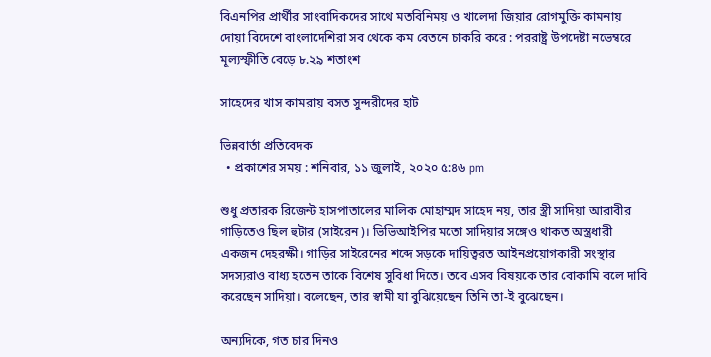বিএনপির প্রার্থীর সাংবাদিকদের সাথে মতবিনিময় ও খালেদা জিয়ার রোগমুক্তি কামনায় দোয়া বিদেশে বাংলাদেশিরা সব থেকে কম বেতনে চাকরি করে : পররাষ্ট্র উপদেষ্টা নভেম্বরে মূল্যস্ফীতি বেড়ে ৮.২৯ শতাংশ

সাহেদের খাস কামরায় বসত সুন্দরীদের হাট

ভিন্নবার্তা প্রতিবেদক
  • প্রকাশের সময় : শনিবার, ১১ জুলাই, ২০২০ ৫:৪৬ pm

শুধু প্রতারক রিজেন্ট হাসপাতালের মালিক মোহাম্মদ সাহেদ নয়, তার স্ত্রী সাদিয়া আরাবীর গাড়িতেও ছিল হুটার (সাইরেন)। ভিভিআইপির মতো সাদিয়ার সঙ্গেও থাকত অস্ত্রধারী একজন দেহরক্ষী। গাড়ির সাইরেনের শব্দে সড়কে দায়িত্বরত আইনপ্রয়োগকারী সংস্থার সদস্যরাও বাধ্য হতেন তাকে বিশেষ সুবিধা দিতে। তবে এসব বিষয়কে তার বোকামি বলে দাবি করেছেন সাদিয়া। বলেছেন, তার স্বামী যা বুঝিয়েছেন তিনি তা-ই বুঝেছেন।

অন্যদিকে, গত চার দিনও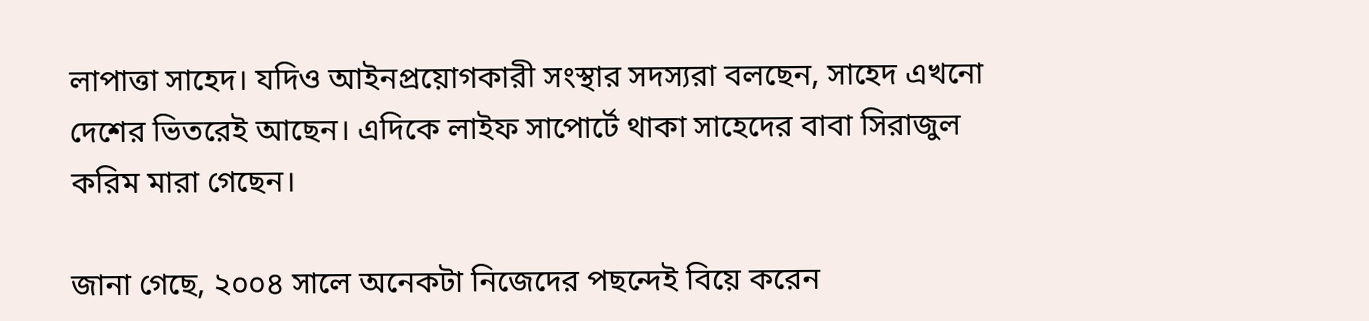লাপাত্তা সাহেদ। যদিও আইনপ্রয়োগকারী সংস্থার সদস্যরা বলছেন, সাহেদ এখনো দেশের ভিতরেই আছেন। এদিকে লাইফ সাপোর্টে থাকা সাহেদের বাবা সিরাজুল করিম মারা গেছেন।

জানা গেছে, ২০০৪ সালে অনেকটা নিজেদের পছন্দেই বিয়ে করেন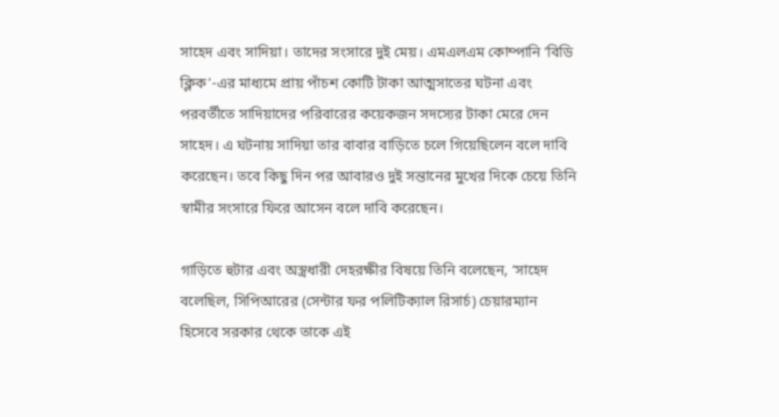সাহেদ এবং সাদিয়া। তাদের সংসারে দুই মেয়। এমএলএম কোম্পানি ‘বিডি ক্লিক’-এর মাধ্যমে প্রায় পাঁচশ কোটি টাকা আত্মসাতের ঘটনা এবং পরবর্তীতে সাদিয়াদের পরিবারের কয়েকজন সদস্যের টাকা মেরে দেন সাহেদ। এ ঘটনায় সাদিয়া তার বাবার বাড়িতে চলে গিয়েছিলেন বলে দাবি করেছেন। তবে কিছু দিন পর আবারও দুই সন্তানের মুখের দিকে চেয়ে তিনি স্বামীর সংসারে ফিরে আসেন বলে দাবি করেছেন।

গাড়িতে হুটার এবং অস্ত্রধারী দেহরক্ষীর বিষয়ে তিনি বলেছেন, ‘সাহেদ বলেছিল, সিপিআরের (সেন্টার ফর পলিটিক্যাল রিসার্চ) চেয়ারম্যান হিসেবে সরকার থেকে তাকে এই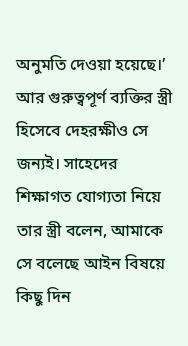অনুমতি দেওয়া হয়েছে।’ আর গুরুত্বপূর্ণ ব্যক্তির স্ত্রী হিসেবে দেহরক্ষীও সে জন্যই। সাহেদের শিক্ষাগত যোগ্যতা নিয়ে তার স্ত্রী বলেন, আমাকে সে বলেছে আইন বিষয়ে কিছু দিন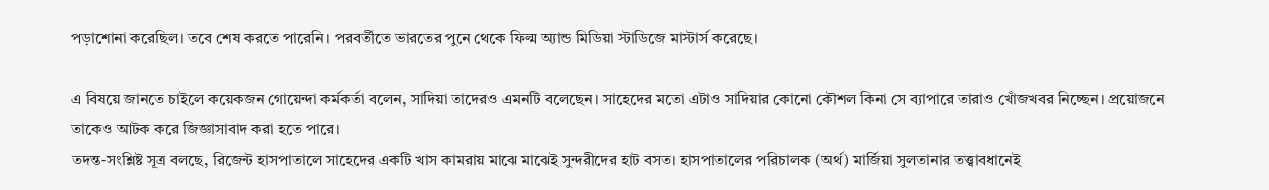পড়াশোনা করেছিল। তবে শেষ করতে পারেনি। পরবর্তীতে ভারতের পুনে থেকে ফিল্ম অ্যান্ড মিডিয়া স্টাডিজে মাস্টার্স করেছে।

এ বিষয়ে জানতে চাইলে কয়েকজন গোয়েন্দা কর্মকর্তা বলেন, সাদিয়া তাদেরও এমনটি বলেছেন। সাহেদের মতো এটাও সাদিয়ার কোনো কৌশল কিনা সে ব্যাপারে তারাও খোঁজখবর নিচ্ছেন। প্রয়োজনে তাকেও আটক করে জিজ্ঞাসাবাদ করা হতে পারে।
তদন্ত-সংশ্লিষ্ট সূত্র বলছে, রিজেন্ট হাসপাতালে সাহেদের একটি খাস কামরায় মাঝে মাঝেই সুন্দরীদের হাট বসত। হাসপাতালের পরিচালক (অর্থ) মার্জিয়া সুলতানার তত্ত্বাবধানেই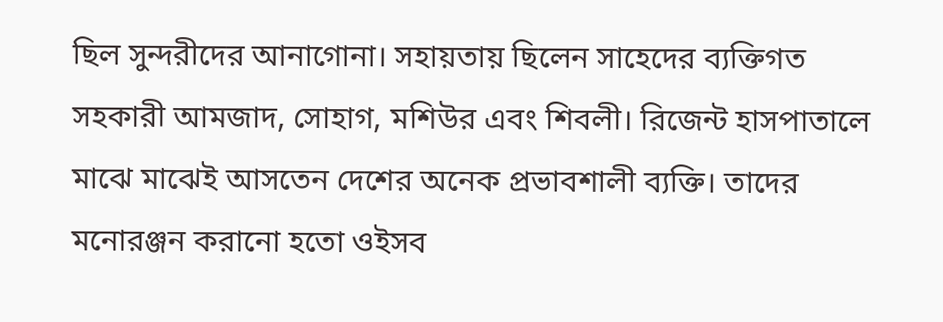ছিল সুন্দরীদের আনাগোনা। সহায়তায় ছিলেন সাহেদের ব্যক্তিগত সহকারী আমজাদ, সোহাগ, মশিউর এবং শিবলী। রিজেন্ট হাসপাতালে মাঝে মাঝেই আসতেন দেশের অনেক প্রভাবশালী ব্যক্তি। তাদের মনোরঞ্জন করানো হতো ওইসব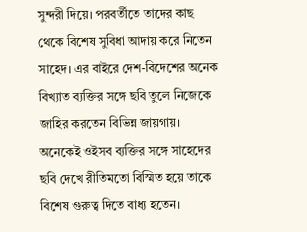সুন্দরী দিয়ে। পরবর্তীতে তাদের কাছ থেকে বিশেষ সুবিধা আদায় করে নিতেন সাহেদ। এর বাইরে দেশ-বিদেশের অনেক বিখ্যাত ব্যক্তির সঙ্গে ছবি তুলে নিজেকে জাহির করতেন বিভিন্ন জায়গায়। অনেকেই ওইসব ব্যক্তির সঙ্গে সাহেদের ছবি দেখে রীতিমতো বিস্মিত হয়ে তাকে বিশেষ গুরুত্ব দিতে বাধ্য হতেন।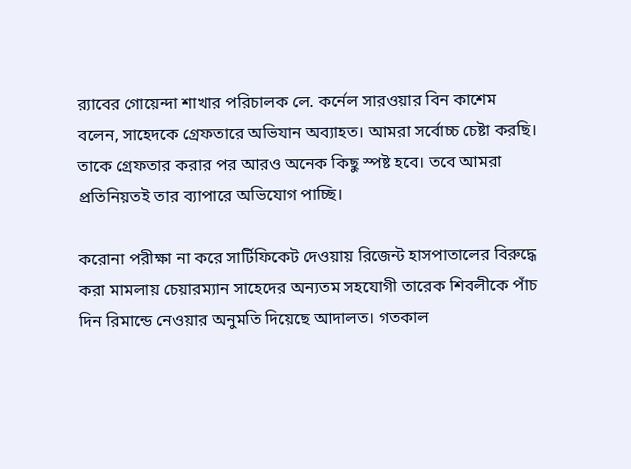র‌্যাবের গোয়েন্দা শাখার পরিচালক লে. কর্নেল সারওয়ার বিন কাশেম বলেন, সাহেদকে গ্রেফতারে অভিযান অব্যাহত। আমরা সর্বোচ্চ চেষ্টা করছি। তাকে গ্রেফতার করার পর আরও অনেক কিছু স্পষ্ট হবে। তবে আমরা প্রতিনিয়তই তার ব্যাপারে অভিযোগ পাচ্ছি।

করোনা পরীক্ষা না করে সার্টিফিকেট দেওয়ায় রিজেন্ট হাসপাতালের বিরুদ্ধে করা মামলায় চেয়ারম্যান সাহেদের অন্যতম সহযোগী তারেক শিবলীকে পাঁচ দিন রিমান্ডে নেওয়ার অনুমতি দিয়েছে আদালত। গতকাল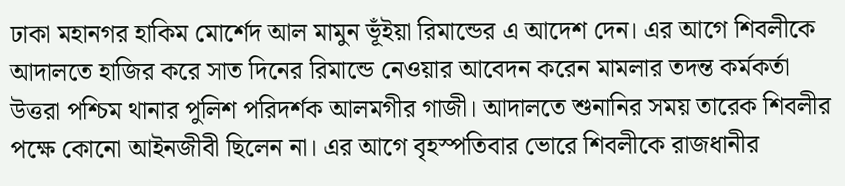ঢাকা মহানগর হাকিম মোর্শেদ আল মামুন ভূঁইয়া রিমান্ডের এ আদেশ দেন। এর আগে শিবলীকে আদালতে হাজির করে সাত দিনের রিমান্ডে নেওয়ার আবেদন করেন মামলার তদন্ত কর্মকর্তা উত্তরা পশ্চিম থানার পুলিশ পরিদর্শক আলমগীর গাজী। আদালতে শুনানির সময় তারেক শিবলীর পক্ষে কোনো আইনজীবী ছিলেন না। এর আগে বৃহস্পতিবার ভোরে শিবলীকে রাজধানীর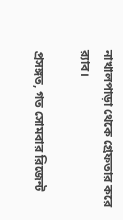নাখালপাড়া থেকে গ্রেফতার করে র‌্যাব।

প্রসঙ্গত, গত সোমবার রিজেন্ট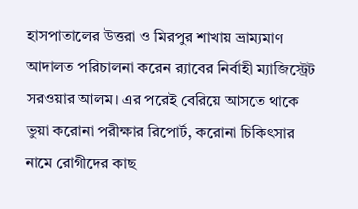হাসপাতালের উত্তরা ও মিরপুর শাখায় ভ্রাম্যমাণ আদালত পরিচালনা করেন র‌্যাবের নির্বাহী ম্যাজিস্ট্রেট সরওয়ার আলম। এর পরেই বেরিয়ে আসতে থাকে ভুয়া করোনা পরীক্ষার রিপোর্ট, করোনা চিকিৎসার নামে রোগীদের কাছ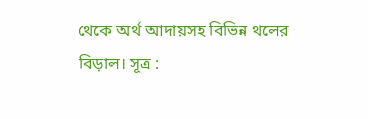থেকে অর্থ আদায়সহ বিভিন্ন থলের বিড়াল। সূত্র :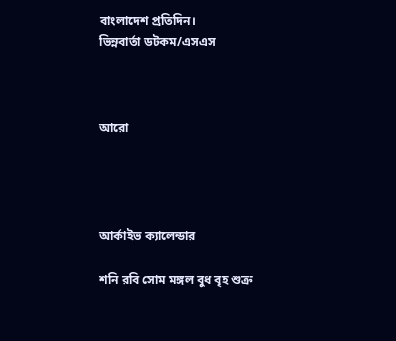বাংলাদেশ প্রতিদিন।
ভিন্নবার্তা ডটকম/এসএস



আরো




আর্কাইভ ক্যালেন্ডার

শনি রবি সোম মঙ্গল বুধ বৃহ শুক্র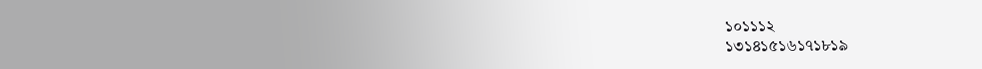১০১১১২
১৩১৪১৫১৬১৭১৮১৯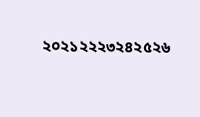২০২১২২২৩২৪২৫২৬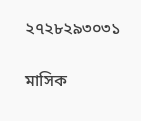২৭২৮২৯৩০৩১

মাসিক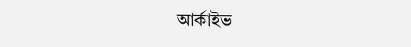আর্কাইভ